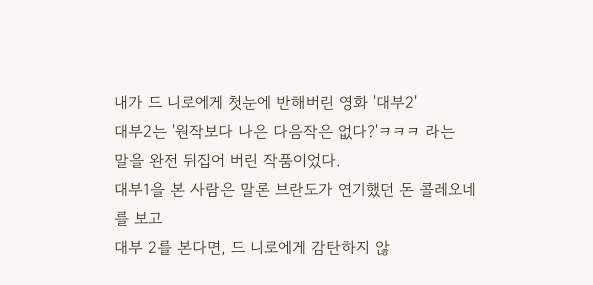내가 드 니로에게 첫눈에 반해버린 영화 '대부2'
대부2는 '원작보다 나은 다음작은 없다?'ㅋㅋㅋ 라는
말을 완전 뒤집어 버린 작품이었다.
대부1을 본 사람은 말론 브란도가 연기했던 돈 콜레오네
를 보고
대부 2를 본다면, 드 니로에게 감탄하지 않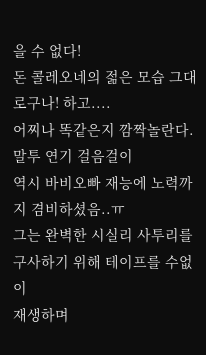을 수 없다!
돈 콜레오네의 젊은 모습 그대로구나! 하고....
어찌나 똑같은지 깜짝놀란다. 말투 연기 걸음걸이
역시 바비오빠 재능에 노력까지 겸비하셨음..ㅠ
그는 완벽한 시실리 사투리를 구사하기 위해 테이프를 수없이
재생하며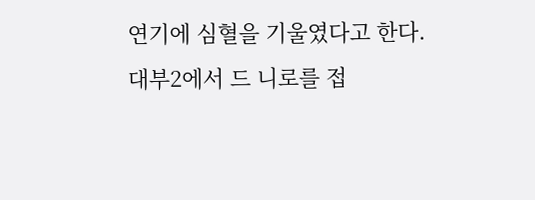연기에 심혈을 기울였다고 한다.
대부2에서 드 니로를 접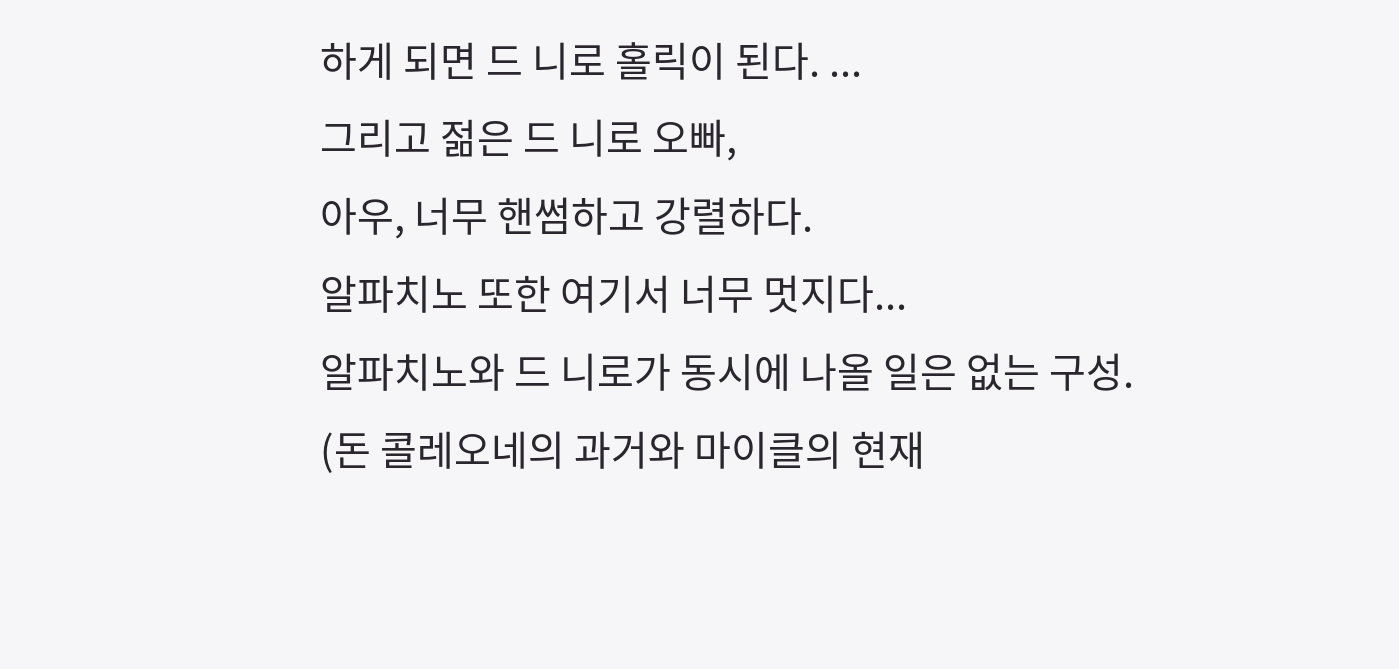하게 되면 드 니로 홀릭이 된다. ...
그리고 젊은 드 니로 오빠,
아우, 너무 핸썸하고 강렬하다.
알파치노 또한 여기서 너무 멋지다...
알파치노와 드 니로가 동시에 나올 일은 없는 구성.
(돈 콜레오네의 과거와 마이클의 현재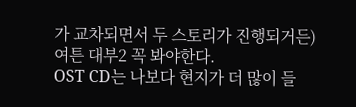가 교차되면서 두 스토리가 진행되거든)
여튼 대부2 꼭 봐야한다.
OST CD는 나보다 현지가 더 많이 들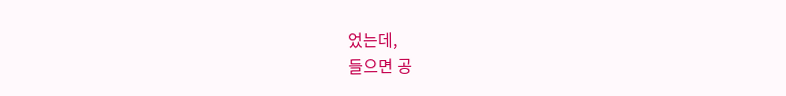었는데,
들으면 공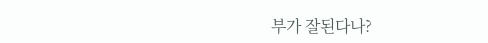부가 잘된다나?